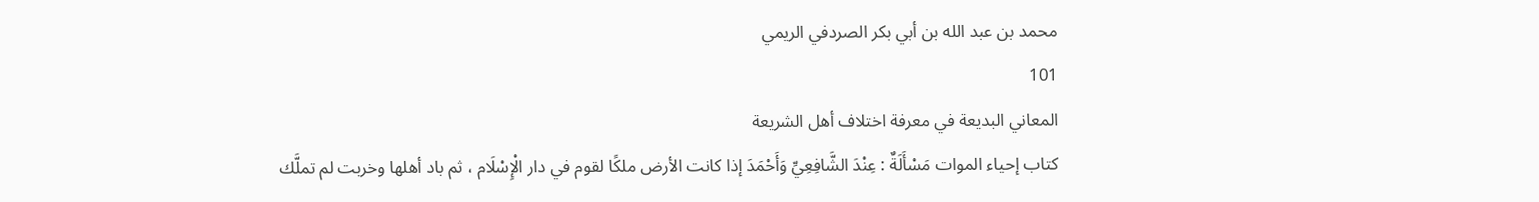محمد بن عبد الله بن أبي بكر الصردفي الريمي
101
المعاني البديعة في معرفة اختلاف أهل الشريعة
كتاب إحياء الموات مَسْأَلَةٌ : عِنْدَ الشَّافِعِيِّ وَأَحْمَدَ إذا كانت الأرض ملكًا لقوم في دار الْإِسْلَام ، ثم باد أهلها وخربت لم تملَّك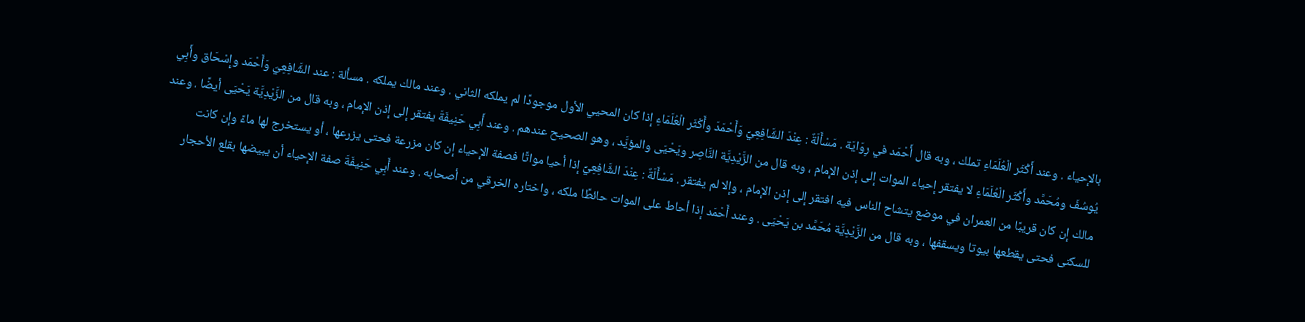بالإحياء . وعند أَكْثَر الْعُلَمَاءِ تملك ، وبه قال أَحْمَد في رِوَايَة . مَسْأَلَةٌ : عِنْدَ الشَّافِعِيِّ وَأَحْمَدَ وأَكْثَر الْعُلَمَاءِ إذا كان المحيي الأول موجودًا لم يملكه الثاني . وعند مالك يملكه . مسألة : عند الشَّافِعِيّ وَأَحْمَد وإِسْحَاق وأَبِي يُوسُفَ ومُحَمَّد وأَكْثَر الْعُلَمَاءِ لا يفتقر إحياء الموات إلى إذن الإمام ، وبه قال من الزَّيْدِيَّة النَّاصِر ويَحْيَى والمؤيَّد ، وهو الصحيح عندهم . وعند أَبِي حَنِيفَةَ يفتقر إلى إذن الإمام ، وبه قال من الزَّيْدِيَّة يَحْيَى أيضًا . وعند مالك إن كان قريبًا من العمران في موضع يتشاح الناس فيه افتقر إلى إذن الإمام ، وإلا لم يفتقر . مَسْأَلَةٌ : عِنْدَ الشَّافِعِيِّ إذا أحيا مواتًا فصفة الإحياء إن كان مزرعة فحتى يزرعها ، أو يستخرج لها ماءً وإن كانت للسكنى فحتى يقطعها بيوتا ويسقفها ، وبه قال من الزَّيْدِيَّة مُحَمَّد بن يَحْيَى . وعند أَحْمَد إذا أحاط على الموات حائطًا ملكه ، واختاره الخرقي من أصحابه . وعند أَبِي حَنِيفَةَ صفة الإحياء أن يبيضها بقلع الأحجار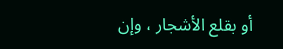أو بقلع الأشجار ، وإن